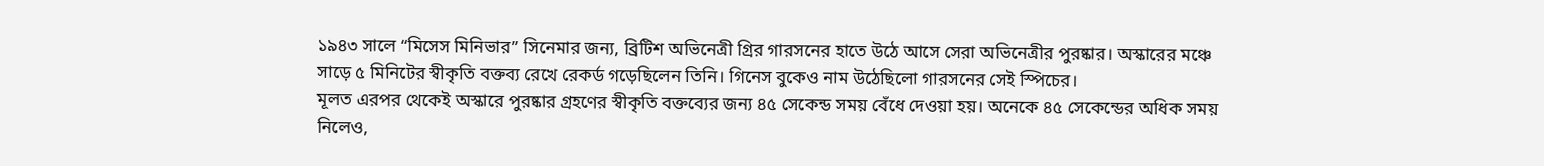১৯৪৩ সালে “মিসেস মিনিভার” সিনেমার জন্য, ব্রিটিশ অভিনেত্রী গ্রির গারসনের হাতে উঠে আসে সেরা অভিনেত্রীর পুরষ্কার। অস্কারের মঞ্চে সাড়ে ৫ মিনিটের স্বীকৃতি বক্তব্য রেখে রেকর্ড গড়েছিলেন তিনি। গিনেস বুকেও নাম উঠেছিলো গারসনের সেই স্পিচের।
মূলত এরপর থেকেই অস্কারে পুরষ্কার গ্রহণের স্বীকৃতি বক্তব্যের জন্য ৪৫ সেকেন্ড সময় বেঁধে দেওয়া হয়। অনেকে ৪৫ সেকেন্ডের অধিক সময় নিলেও,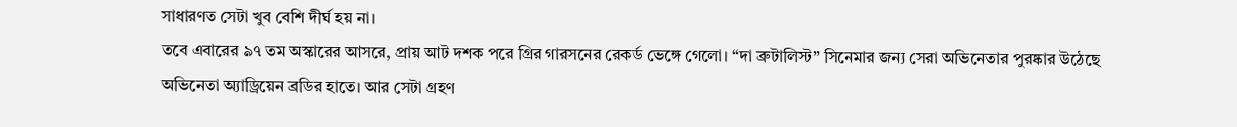সাধারণত সেটা খুব বেশি দীর্ঘ হয় না।
তবে এবারের ৯৭ তম অস্কারের আসরে, প্রায় আট দশক পরে গ্রির গারসনের রেকর্ড ভেঙ্গে গেলো। “দা ব্রুটালিস্ট” সিনেমার জন্য সেরা অভিনেতার পুরষ্কার উঠেছে অভিনেতা অ্যাড্রিয়েন ব্রডির হাতে। আর সেটা গ্রহণ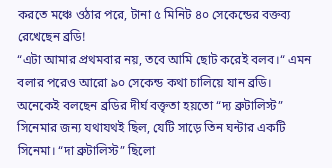করতে মঞ্চে ওঠার পরে, টানা ৫ মিনিট ৪০ সেকেন্ডের বক্তব্য রেখেছেন ব্রডি!
“এটা আমার প্রথমবার নয়, তবে আমি ছোট করেই বলব।“ এমন বলার পরেও আরো ৯০ সেকেন্ড কথা চালিয়ে যান ব্রডি। অনেকেই বলছেন ব্রডির দীর্ঘ বক্তৃতা হয়তো “দ্য ব্রুটালিস্ট” সিনেমার জন্য যথাযথই ছিল, যেটি সাড়ে তিন ঘন্টার একটি সিনেমা। “দা ব্রুটালিস্ট” ছিলো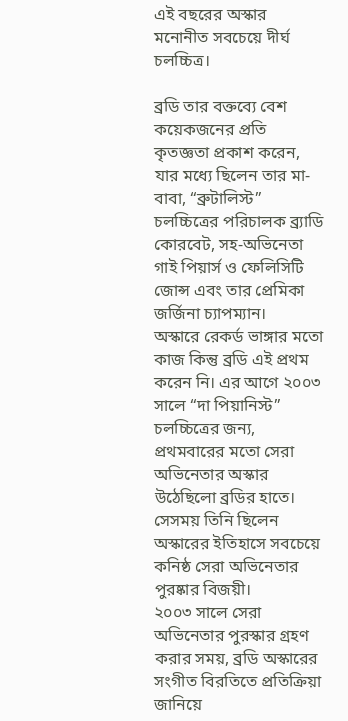এই বছরের অস্কার মনোনীত সবচেয়ে দীর্ঘ চলচ্চিত্র।

ব্রডি তার বক্তব্যে বেশ কয়েকজনের প্রতি কৃতজ্ঞতা প্রকাশ করেন, যার মধ্যে ছিলেন তার মা-বাবা, “ব্রুটালিস্ট” চলচ্চিত্রের পরিচালক ব্র্যাডি কোরবেট, সহ-অভিনেতা গাই পিয়ার্স ও ফেলিসিটি জোন্স এবং তার প্রেমিকা জর্জিনা চ্যাপম্যান।
অস্কারে রেকর্ড ভাঙ্গার মতো কাজ কিন্তু ব্রডি এই প্রথম করেন নি। এর আগে ২০০৩ সালে “দা পিয়ানিস্ট” চলচ্চিত্রের জন্য, প্রথমবারের মতো সেরা অভিনেতার অস্কার উঠেছিলো ব্রডির হাতে। সেসময় তিনি ছিলেন অস্কারের ইতিহাসে সবচেয়ে কনিষ্ঠ সেরা অভিনেতার পুরষ্কার বিজয়ী।
২০০৩ সালে সেরা অভিনেতার পুরস্কার গ্রহণ করার সময়, ব্রডি অস্কারের সংগীত বিরতিতে প্রতিক্রিয়া জানিয়ে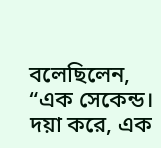বলেছিলেন, “এক সেকেন্ড। দয়া করে, এক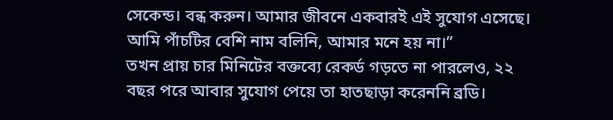সেকেন্ড। বন্ধ করুন। আমার জীবনে একবারই এই সুযোগ এসেছে। আমি পাঁচটির বেশি নাম বলিনি, আমার মনে হয় না।”
তখন প্রায় চার মিনিটের বক্তব্যে রেকর্ড গড়তে না পারলেও, ২২ বছর পরে আবার সুযোগ পেয়ে তা হাতছাড়া করেননি ব্রডি।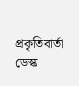প্রকৃতিবার্তা ডেস্ক